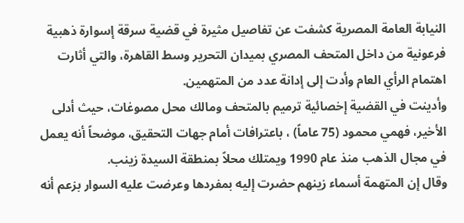النيابة العامة المصرية كشفت عن تفاصيل مثيرة في قضية سرقة إسوارة ذهبية فرعونية من داخل المتحف المصري بميدان التحرير وسط القاهرة، والتي أثارت اهتمام الرأي العام وأدت إلى إدانة عدد من المتهمين.
وأدينت في القضية إخصائية ترميم بالمتحف ومالك محل مصوغات، حيث أدلى الأخير، فهمي محمود (75 عاماً) ، باعترافات أمام جهات التحقيق، موضحاً أنه يعمل في مجال الذهب منذ عام 1990 ويمتلك محلاً بمنطقة السيدة زينب.
وقال إن المتهمة أسماء زينهم حضرت إليه بمفردها وعرضت عليه السوار بزعم أنه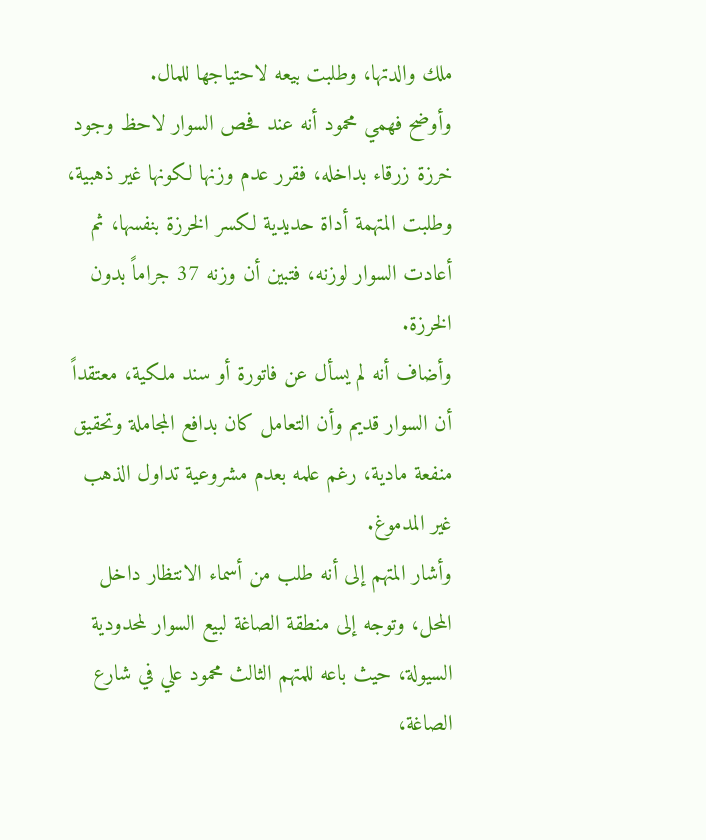ملك والدتها، وطلبت بيعه لاحتياجها للمال.
وأوضح فهمي محمود أنه عند فحص السوار لاحظ وجود خرزة زرقاء بداخله، فقرر عدم وزنها لكونها غير ذهبية، وطلبت المتهمة أداة حديدية لكسر الخرزة بنفسها، ثم أعادت السوار لوزنه، فتبين أن وزنه 37 جراماً بدون الخرزة.
وأضاف أنه لم يسأل عن فاتورة أو سند ملكية، معتقداً أن السوار قديم وأن التعامل كان بدافع المجاملة وتحقيق منفعة مادية، رغم علمه بعدم مشروعية تداول الذهب غير المدموغ.
وأشار المتهم إلى أنه طلب من أسماء الانتظار داخل المحل، وتوجه إلى منطقة الصاغة لبيع السوار لمحدودية السيولة، حيث باعه للمتهم الثالث محمود علي في شارع الصاغة،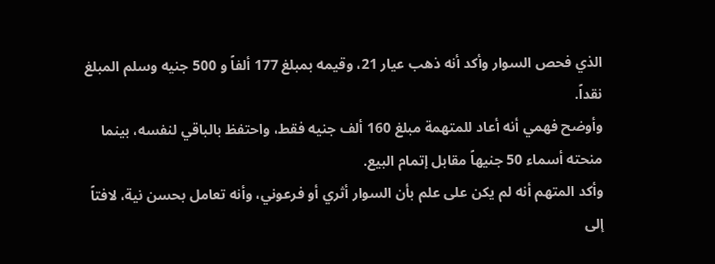الذي فحص السوار وأكد أنه ذهب عيار 21، وقيمه بمبلغ 177 ألفاً و 500 جنيه وسلم المبلغ نقداً.
وأوضح فهمي أنه أعاد للمتهمة مبلغ 160 ألف جنيه فقط، واحتفظ بالباقي لنفسه، بينما منحته أسماء 50 جنيهاً مقابل إتمام البيع.
وأكد المتهم أنه لم يكن على علم بأن السوار أثري أو فرعوني، وأنه تعامل بحسن نية، لافتاً إلى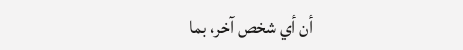أن أي شخص آخر، بما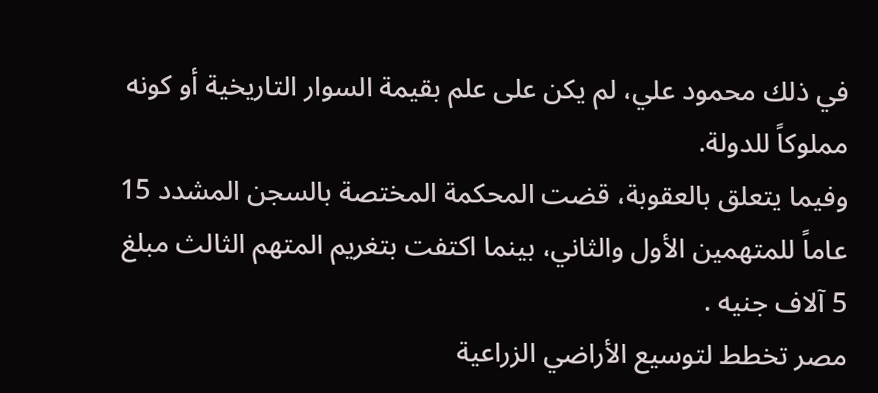في ذلك محمود علي، لم يكن على علم بقيمة السوار التاريخية أو كونه مملوكاً للدولة.
وفيما يتعلق بالعقوبة، قضت المحكمة المختصة بالسجن المشدد 15 عاماً للمتهمين الأول والثاني، بينما اكتفت بتغريم المتهم الثالث مبلغ 5 آلاف جنيه .
مصر تخطط لتوسيع الأراضي الزراعية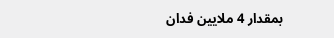بمقدار 4 ملايين فدان